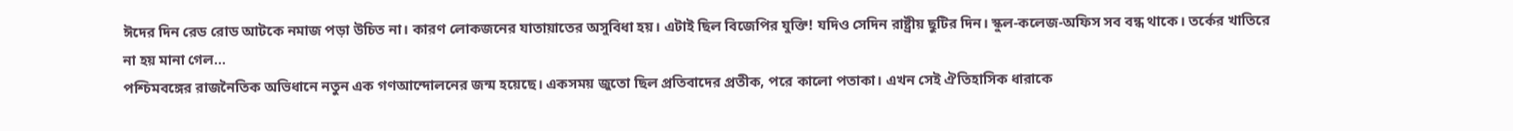ঈদের দিন রেড রোড আটকে নমাজ পড়া উচিত না। কারণ লোকজনের যাতায়াতের অসুবিধা হয়। এটাই ছিল বিজেপির যুক্তি! যদিও সেদিন রাষ্ট্রীয় ছুটির দিন। স্কুল-কলেজ-অফিস সব বন্ধ থাকে। তর্কের খাতিরে না হয় মানা গেল…
পশ্চিমবঙ্গের রাজনৈতিক অভিধানে নতুন এক গণআন্দোলনের জন্ম হয়েছে। একসময় জুতো ছিল প্রতিবাদের প্রতীক, পরে কালো পতাকা। এখন সেই ঐতিহাসিক ধারাকে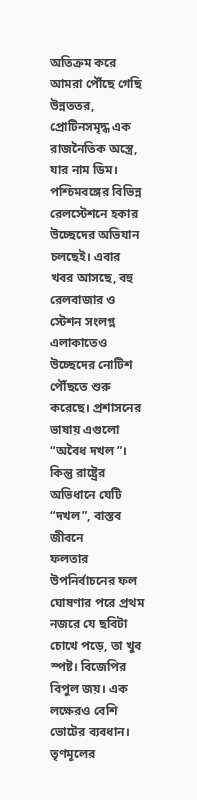অতিক্রম করে আমরা পৌঁছে গেছি উন্নততর, প্রোটিনসমৃদ্ধ এক রাজনৈতিক অস্ত্রে, যার নাম ডিম।
পশ্চিমবঙ্গের বিভিন্ন রেলস্টেশনে হকার উচ্ছেদের অভিযান চলছেই। এবার খবর আসছে, বহু রেলবাজার ও স্টেশন সংলগ্ন এলাকাতেও উচ্ছেদের নোটিশ পৌঁছতে শুরু করেছে। প্রশাসনের ভাষায় এগুলো “অবৈধ দখল”। কিন্তু রাষ্ট্রের অভিধানে যেটি “দখল”, বাস্তব জীবনে
ফলতার উপনির্বাচনের ফল ঘোষণার পরে প্রথম নজরে যে ছবিটা চোখে পড়ে, তা খুব স্পষ্ট। বিজেপির বিপুল জয়। এক লক্ষেরও বেশি ভোটের ব্যবধান। তৃণমূলের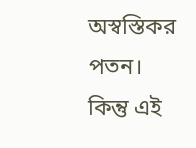অস্বস্তিকর পতন। কিন্তু এই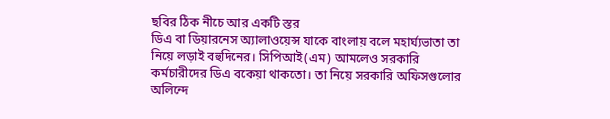ছবির ঠিক নীচে আর একটি স্তর
ডিএ বা ডিয়ারনেস অ্যালাওয়েন্স যাকে বাংলায় বলে মহার্ঘ্যভাতা তা নিয়ে লড়াই বহুদিনের। সিপিআই(এম) আমলেও সরকারি কর্মচারীদের ডিএ বকেয়া থাকতো। তা নিয়ে সরকারি অফিসগুলোর অলিন্দে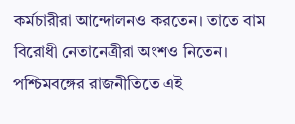কর্মচারীরা আন্দোলনও করতেন। তাতে বাম বিরোধী নেতানেত্রীরা অংশও নিতেন।
পশ্চিমবঙ্গের রাজনীতিতে এই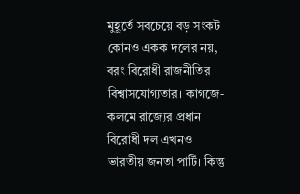মুহূর্তে সবচেয়ে বড় সংকট কোনও একক দলের নয়, বরং বিরোধী রাজনীতির বিশ্বাসযোগ্যতার। কাগজে-কলমে রাজ্যের প্রধান বিরোধী দল এখনও ভারতীয় জনতা পার্টি। কিন্তু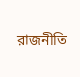রাজনীতি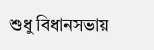শুধু বিধানসভায়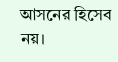আসনের হিসেব নয়।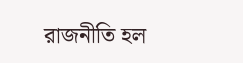রাজনীতি হল